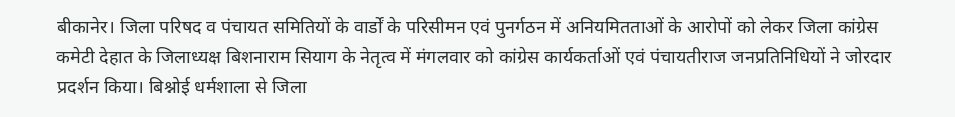बीकानेर। जिला परिषद व पंचायत समितियों के वार्डों के परिसीमन एवं पुनर्गठन में अनियमितताओं के आरोपों को लेकर जिला कांग्रेस कमेटी देहात के जिलाध्यक्ष बिशनाराम सियाग के नेतृत्व में मंगलवार को कांग्रेस कार्यकर्ताओं एवं पंचायतीराज जनप्रतिनिधियों ने जोरदार प्रदर्शन किया। बिश्नोई धर्मशाला से जिला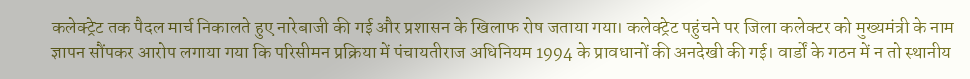कलेक्ट्रेट तक पैदल मार्च निकालते हुए नारेबाजी की गई और प्रशासन के खिलाफ रोष जताया गया। कलेक्ट्रेट पहुंचने पर जिला कलेक्टर को मुख्यमंत्री के नाम ज्ञापन सौंपकर आरोप लगाया गया कि परिसीमन प्रक्रिया में पंचायतीराज अधिनियम 1994 के प्रावधानों की अनदेखी की गई। वार्डों के गठन में न तो स्थानीय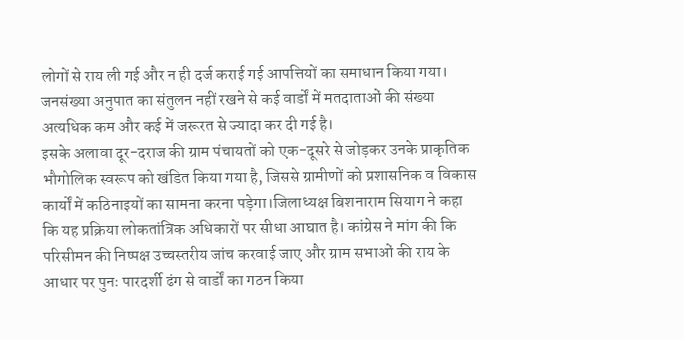लोगों से राय ली गई और न ही दर्ज कराई गई आपत्तियों का समाधान किया गया। जनसंख्या अनुपात का संतुलन नहीं रखने से कई वार्डों में मतदाताओं की संख्या अत्यधिक कम और कई में जरूरत से ज्यादा कर दी गई है।
इसके अलावा दूर-दराज की ग्राम पंचायतों को एक-दूसरे से जोड़कर उनके प्राकृतिक भौगोलिक स्वरूप को खंडित किया गया है, जिससे ग्रामीणों को प्रशासनिक व विकास कार्यों में कठिनाइयों का सामना करना पड़ेगा।जिलाध्यक्ष बिशनाराम सियाग ने कहा कि यह प्रक्रिया लोकतांत्रिक अधिकारों पर सीधा आघात है। कांग्रेस ने मांग की कि परिसीमन की निष्पक्ष उच्चस्तरीय जांच करवाई जाए और ग्राम सभाओं की राय के आधार पर पुनः पारदर्शी ढंग से वार्डों का गठन किया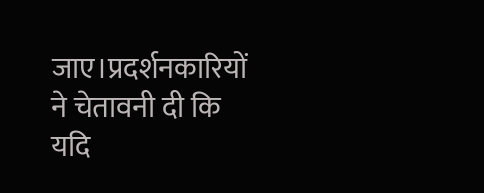जाए।प्रदर्शनकारियों ने चेतावनी दी कि यदि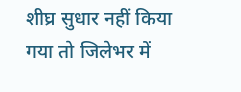शीघ्र सुधार नहीं किया गया तो जिलेभर में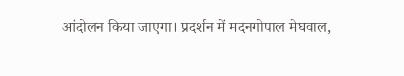आंदोलन किया जाएगा। प्रदर्शन में मदनगोपाल मेघवाल,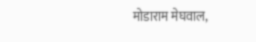मोडाराम मेघवाल,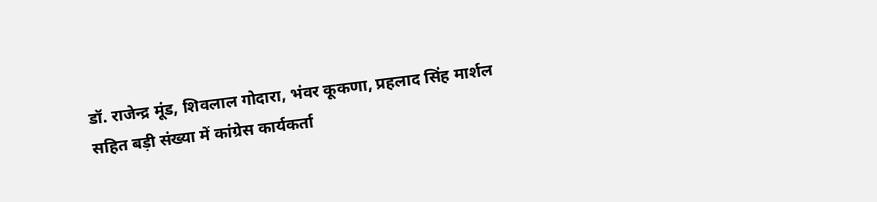डॉ. राजेन्द्र मूंड, शिवलाल गोदारा, भंवर कूकणा, प्रहलाद सिंह मार्शल सहित बड़ी संख्या में कांग्रेस कार्यकर्ता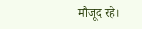मौजूद रहे।